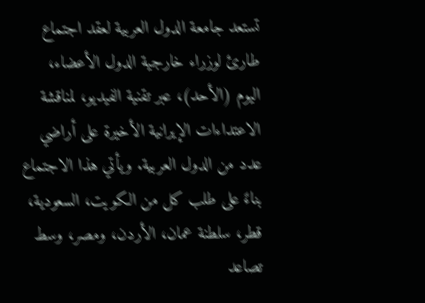تستعد جامعة الدول العربية لعقد اجتماع طارئ لوزراء خارجية الدول الأعضاء، اليوم (الأحد)، عبر تقنية الفيديو، لمناقشة الاعتداءات الإيرانية الأخيرة على أراضي عدد من الدول العربية. ويأتي هذا الاجتماع بناءً على طلب كل من الكويت، السعودية، قطر، سلطنة عمان، الأردن، ومصر، وسط تصاعد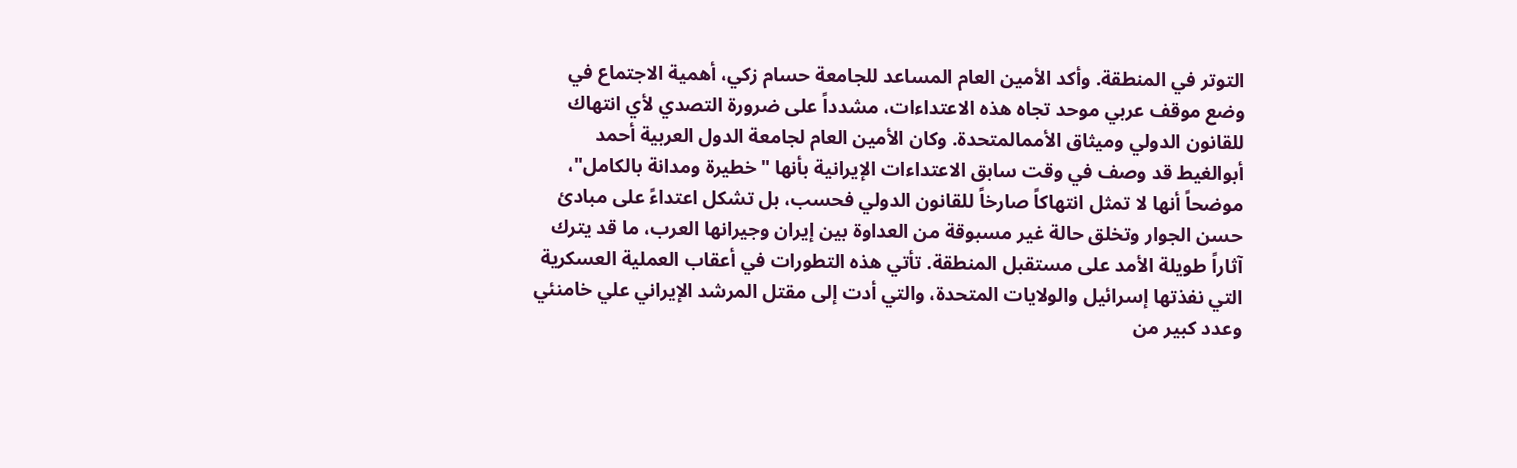التوتر في المنطقة. وأكد الأمين العام المساعد للجامعة حسام زكي، أهمية الاجتماع في وضع موقف عربي موحد تجاه هذه الاعتداءات، مشدداً على ضرورة التصدي لأي انتهاك للقانون الدولي وميثاق الأممالمتحدة. وكان الأمين العام لجامعة الدول العربية أحمد أبوالغيط قد وصف في وقت سابق الاعتداءات الإيرانية بأنها "خطيرة ومدانة بالكامل"، موضحاً أنها لا تمثل انتهاكاً صارخاً للقانون الدولي فحسب، بل تشكل اعتداءً على مبادئ حسن الجوار وتخلق حالة غير مسبوقة من العداوة بين إيران وجيرانها العرب، ما قد يترك آثاراً طويلة الأمد على مستقبل المنطقة. تأتي هذه التطورات في أعقاب العملية العسكرية التي نفذتها إسرائيل والولايات المتحدة، والتي أدت إلى مقتل المرشد الإيراني علي خامنئي وعدد كبير من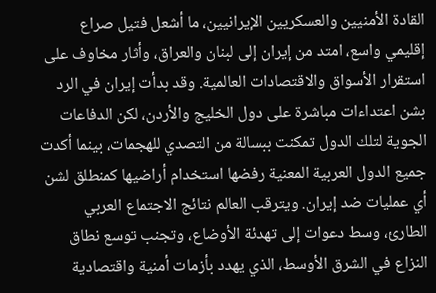القادة الأمنيين والعسكريين الإيرانيين، ما أشعل فتيل صراع إقليمي واسع، امتد من إيران إلى لبنان والعراق، وأثار مخاوف على استقرار الأسواق والاقتصادات العالمية. وقد بدأت إيران في الرد بشن اعتداءات مباشرة على دول الخليج والأردن، لكن الدفاعات الجوية لتلك الدول تمكنت ببسالة من التصدي للهجمات، بينما أكدت جميع الدول العربية المعنية رفضها استخدام أراضيها كمنطلق لشن أي عمليات ضد إيران. ويترقب العالم نتائج الاجتماع العربي الطارئ، وسط دعوات إلى تهدئة الأوضاع، وتجنب توسع نطاق النزاع في الشرق الأوسط، الذي يهدد بأزمات أمنية واقتصادية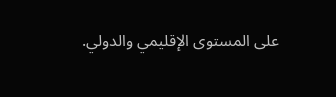على المستوى الإقليمي والدولي.